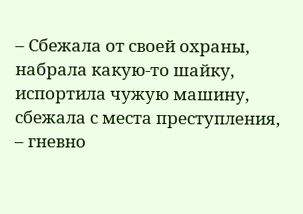– Сбежала от своей охраны, набрала какую-то шайку, испортила чужую машину, сбежала с места преступления, – гневно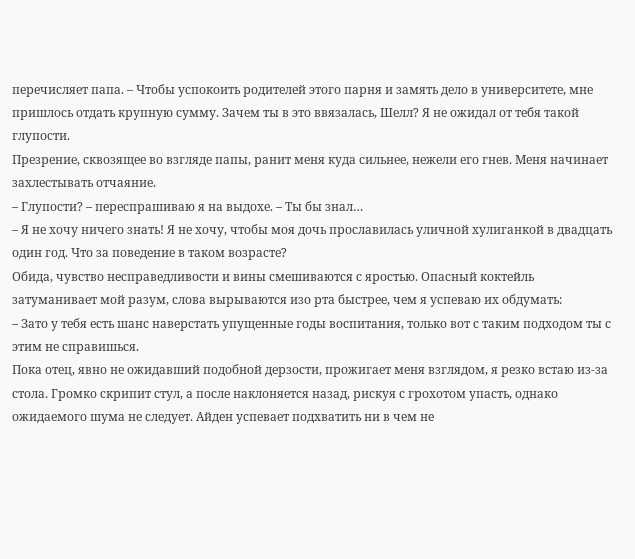перечисляет папа. – Чтобы успокоить родителей этого парня и замять дело в университете, мне пришлось отдать крупную сумму. Зачем ты в это ввязалась, Шелл? Я не ожидал от тебя такой глупости.
Презрение, сквозящее во взгляде папы, ранит меня куда сильнее, нежели его гнев. Меня начинает захлестывать отчаяние.
– Глупости? – переспрашиваю я на выдохе. – Ты бы знал…
– Я не хочу ничего знать! Я не хочу, чтобы моя дочь прославилась уличной хулиганкой в двадцать один год. Что за поведение в таком возрасте?
Обида, чувство несправедливости и вины смешиваются с яростью. Опасный коктейль затуманивает мой разум, слова вырываются изо рта быстрее, чем я успеваю их обдумать:
– Зато у тебя есть шанс наверстать упущенные годы воспитания, только вот с таким подходом ты с этим не справишься.
Пока отец, явно не ожидавший подобной дерзости, прожигает меня взглядом, я резко встаю из-за стола. Громко скрипит стул, а после наклоняется назад, рискуя с грохотом упасть, однако ожидаемого шума не следует. Айден успевает подхватить ни в чем не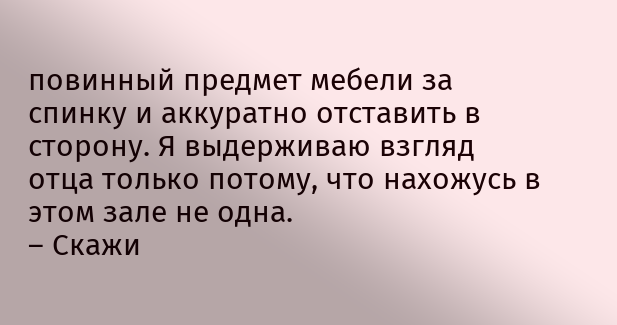повинный предмет мебели за спинку и аккуратно отставить в сторону. Я выдерживаю взгляд отца только потому, что нахожусь в этом зале не одна.
– Скажи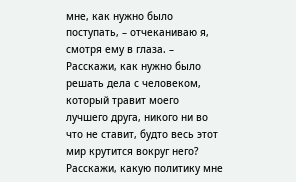мне, как нужно было поступать, – отчеканиваю я, смотря ему в глаза. – Расскажи, как нужно было решать дела с человеком, который травит моего лучшего друга, никого ни во что не ставит, будто весь этот мир крутится вокруг него? Расскажи, какую политику мне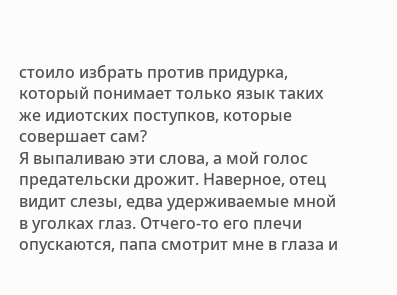стоило избрать против придурка, который понимает только язык таких же идиотских поступков, которые совершает сам?
Я выпаливаю эти слова, а мой голос предательски дрожит. Наверное, отец видит слезы, едва удерживаемые мной в уголках глаз. Отчего-то его плечи опускаются, папа смотрит мне в глаза и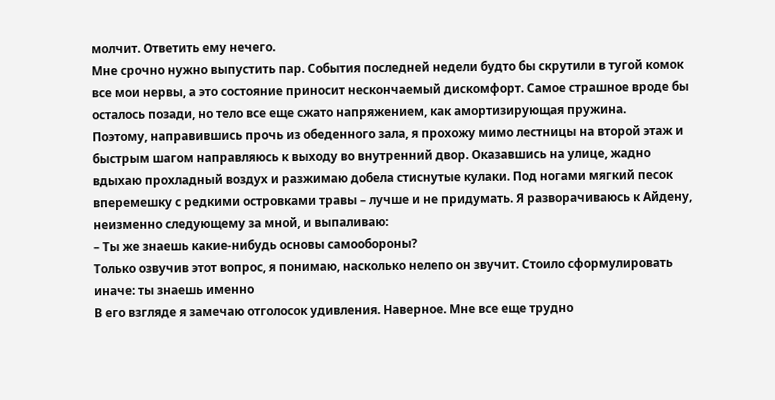молчит. Ответить ему нечего.
Мне срочно нужно выпустить пар. События последней недели будто бы скрутили в тугой комок все мои нервы, а это состояние приносит нескончаемый дискомфорт. Самое страшное вроде бы осталось позади, но тело все еще сжато напряжением, как амортизирующая пружина.
Поэтому, направившись прочь из обеденного зала, я прохожу мимо лестницы на второй этаж и быстрым шагом направляюсь к выходу во внутренний двор. Оказавшись на улице, жадно вдыхаю прохладный воздух и разжимаю добела стиснутые кулаки. Под ногами мягкий песок вперемешку с редкими островками травы – лучше и не придумать. Я разворачиваюсь к Айдену, неизменно следующему за мной, и выпаливаю:
– Ты же знаешь какие-нибудь основы самообороны?
Только озвучив этот вопрос, я понимаю, насколько нелепо он звучит. Стоило сформулировать иначе: ты знаешь именно
В его взгляде я замечаю отголосок удивления. Наверное. Мне все еще трудно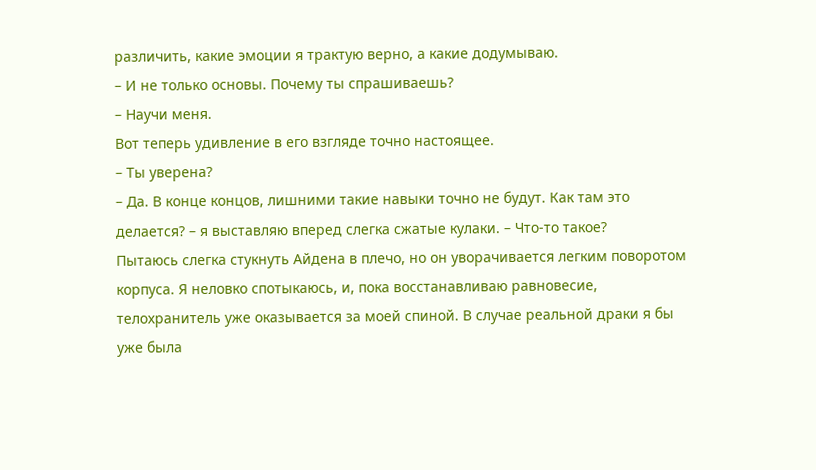различить, какие эмоции я трактую верно, а какие додумываю.
– И не только основы. Почему ты спрашиваешь?
– Научи меня.
Вот теперь удивление в его взгляде точно настоящее.
– Ты уверена?
– Да. В конце концов, лишними такие навыки точно не будут. Как там это делается? – я выставляю вперед слегка сжатые кулаки. – Что-то такое?
Пытаюсь слегка стукнуть Айдена в плечо, но он уворачивается легким поворотом корпуса. Я неловко спотыкаюсь, и, пока восстанавливаю равновесие, телохранитель уже оказывается за моей спиной. В случае реальной драки я бы уже была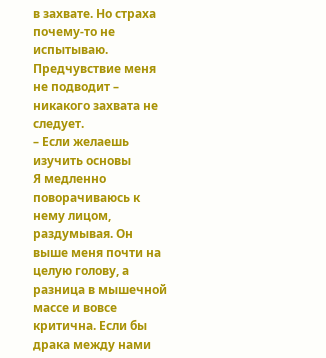в захвате. Но страха почему-то не испытываю. Предчувствие меня не подводит – никакого захвата не следует.
– Если желаешь изучить основы
Я медленно поворачиваюсь к нему лицом, раздумывая. Он выше меня почти на целую голову, а разница в мышечной массе и вовсе критична. Если бы драка между нами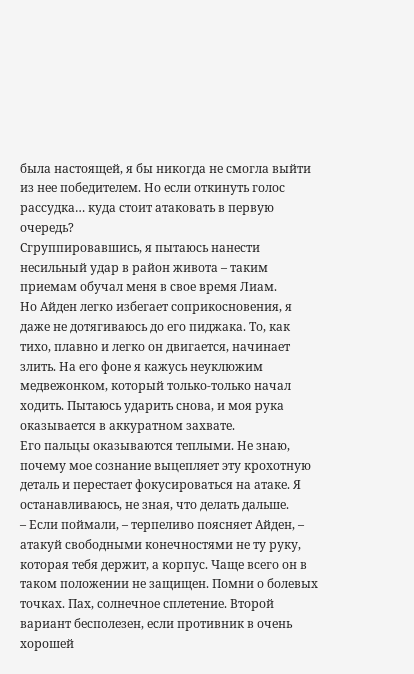была настоящей, я бы никогда не смогла выйти из нее победителем. Но если откинуть голос рассудка… куда стоит атаковать в первую очередь?
Сгруппировавшись, я пытаюсь нанести несильный удар в район живота – таким приемам обучал меня в свое время Лиам.
Но Айден легко избегает соприкосновения, я даже не дотягиваюсь до его пиджака. То, как тихо, плавно и легко он двигается, начинает злить. На его фоне я кажусь неуклюжим медвежонком, который только-только начал ходить. Пытаюсь ударить снова, и моя рука оказывается в аккуратном захвате.
Его пальцы оказываются теплыми. Не знаю, почему мое сознание выцепляет эту крохотную деталь и перестает фокусироваться на атаке. Я останавливаюсь, не зная, что делать дальше.
– Если поймали, – терпеливо поясняет Айден, – атакуй свободными конечностями не ту руку, которая тебя держит, а корпус. Чаще всего он в таком положении не защищен. Помни о болевых точках. Пах, солнечное сплетение. Второй вариант бесполезен, если противник в очень хорошей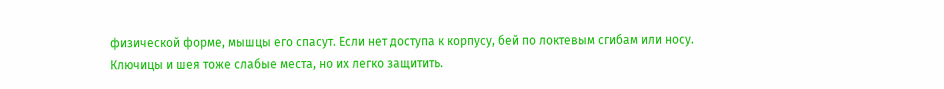физической форме, мышцы его спасут. Если нет доступа к корпусу, бей по локтевым сгибам или носу. Ключицы и шея тоже слабые места, но их легко защитить.